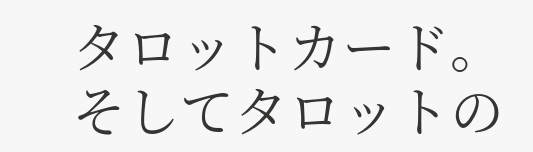タロットカード。
そしてタロットの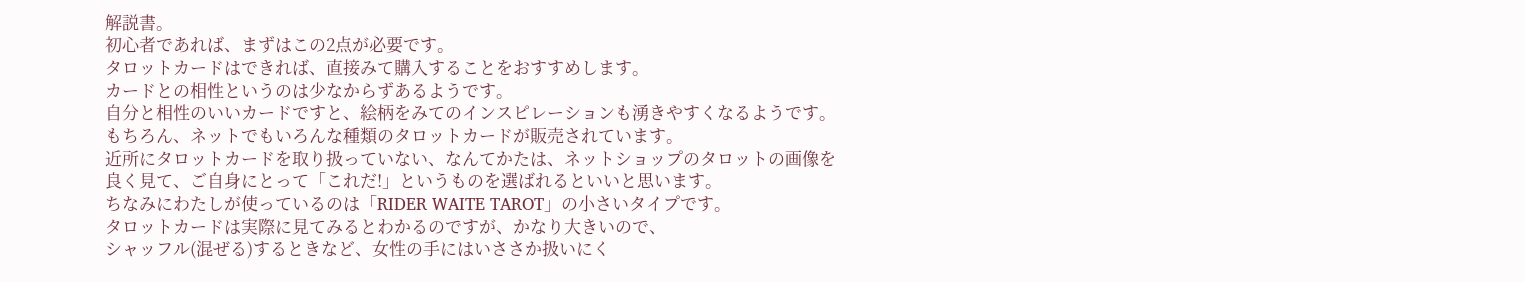解説書。
初心者であれば、まずはこの2点が必要です。
タロットカードはできれば、直接みて購入することをおすすめします。
カードとの相性というのは少なからずあるようです。
自分と相性のいいカードですと、絵柄をみてのインスピレーションも湧きやすくなるようです。
もちろん、ネットでもいろんな種類のタロットカードが販売されています。
近所にタロットカードを取り扱っていない、なんてかたは、ネットショップのタロットの画像を
良く見て、ご自身にとって「これだ!」というものを選ばれるといいと思います。
ちなみにわたしが使っているのは「RIDER WAITE TAROT」の小さいタイプです。
タロットカードは実際に見てみるとわかるのですが、かなり大きいので、
シャッフル(混ぜる)するときなど、女性の手にはいささか扱いにく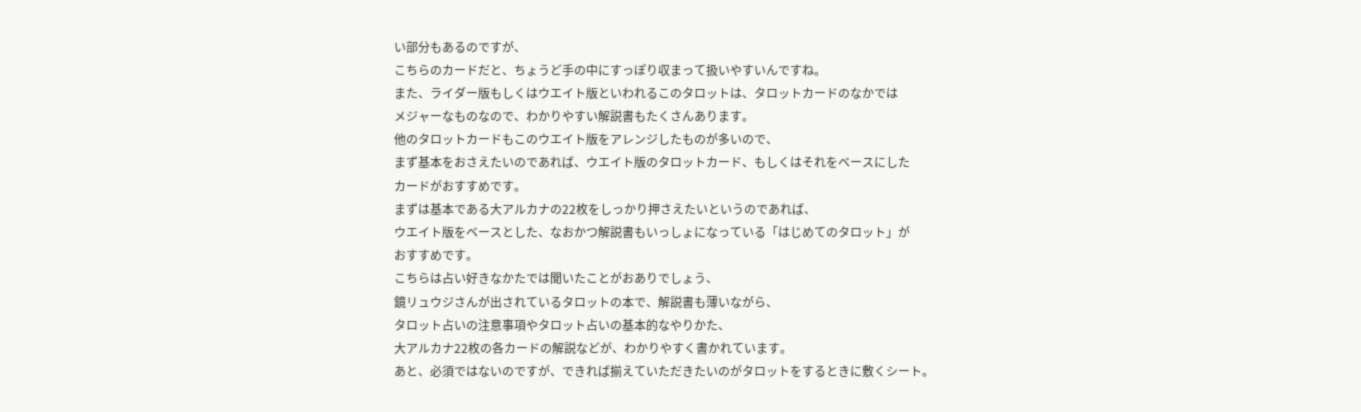い部分もあるのですが、
こちらのカードだと、ちょうど手の中にすっぽり収まって扱いやすいんですね。
また、ライダー版もしくはウエイト版といわれるこのタロットは、タロットカードのなかでは
メジャーなものなので、わかりやすい解説書もたくさんあります。
他のタロットカードもこのウエイト版をアレンジしたものが多いので、
まず基本をおさえたいのであれば、ウエイト版のタロットカード、もしくはそれをベースにした
カードがおすすめです。
まずは基本である大アルカナの22枚をしっかり押さえたいというのであれば、
ウエイト版をベースとした、なおかつ解説書もいっしょになっている「はじめてのタロット」が
おすすめです。
こちらは占い好きなかたでは聞いたことがおありでしょう、
鏡リュウジさんが出されているタロットの本で、解説書も薄いながら、
タロット占いの注意事項やタロット占いの基本的なやりかた、
大アルカナ22枚の各カードの解説などが、わかりやすく書かれています。
あと、必須ではないのですが、できれば揃えていただきたいのがタロットをするときに敷くシート。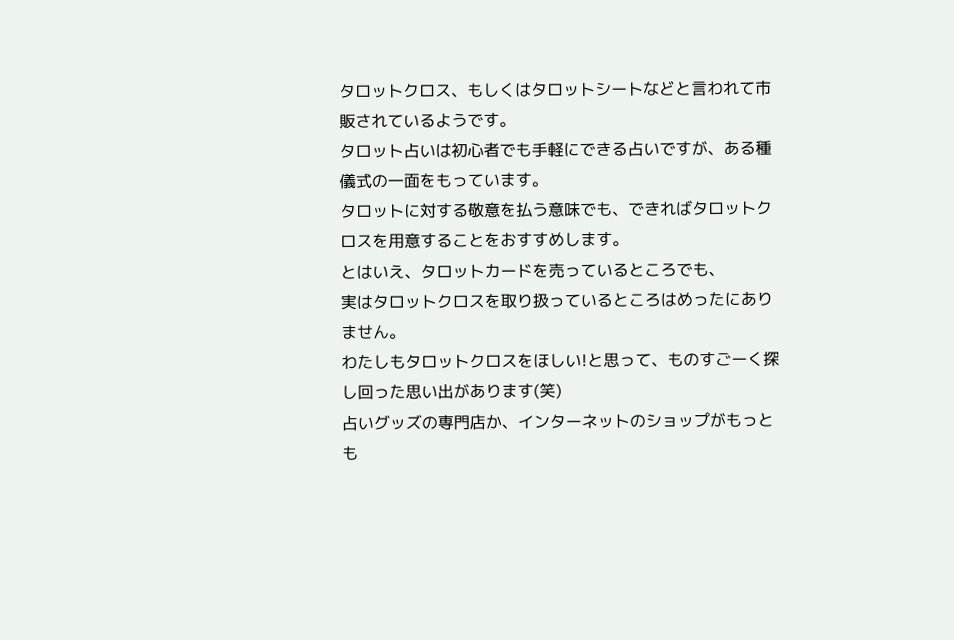タロットクロス、もしくはタロットシートなどと言われて市販されているようです。
タロット占いは初心者でも手軽にできる占いですが、ある種儀式の一面をもっています。
タロットに対する敬意を払う意味でも、できればタロットクロスを用意することをおすすめします。
とはいえ、タロットカードを売っているところでも、
実はタロットクロスを取り扱っているところはめったにありません。
わたしもタロットクロスをほしい!と思って、ものすごーく探し回った思い出があります(笑)
占いグッズの専門店か、インターネットのショップがもっとも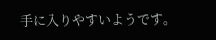手に入りやすいようです。